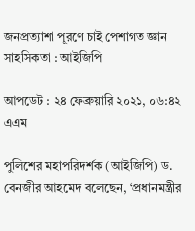জনপ্রত্যাশা পূরণে চাই পেশাগত জ্ঞান সাহসিকতা : আইজিপি

আপডেট : ২৪ ফেব্রুয়ারি ২০২১, ০৬:৪২ এএম

পুলিশের মহাপরিদর্শক (আইজিপি) ড. বেনজীর আহমেদ বলেছেন, ‘প্রধানমন্ত্রীর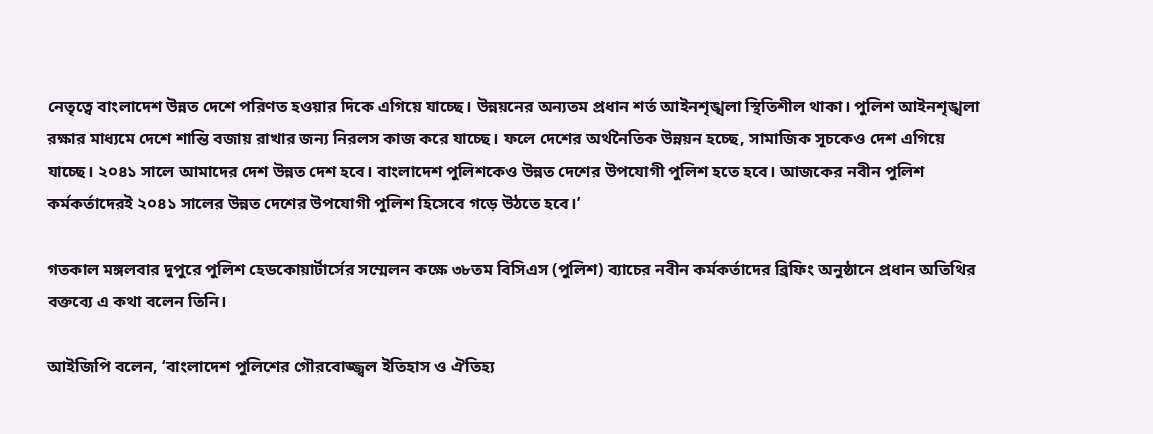নেতৃত্বে বাংলাদেশ উন্নত দেশে পরিণত হওয়ার দিকে এগিয়ে যাচ্ছে। উন্নয়নের অন্যতম প্রধান শর্ত আইনশৃঙ্খলা স্থিতিশীল থাকা। পুলিশ আইনশৃঙ্খলা রক্ষার মাধ্যমে দেশে শান্তি বজায় রাখার জন্য নিরলস কাজ করে যাচ্ছে। ফলে দেশের অর্থনৈতিক উন্নয়ন হচ্ছে, সামাজিক সূচকেও দেশ এগিয়ে যাচ্ছে। ২০৪১ সালে আমাদের দেশ উন্নত দেশ হবে। বাংলাদেশ পুলিশকেও উন্নত দেশের উপযোগী পুলিশ হতে হবে। আজকের নবীন পুলিশ কর্মকর্তাদেরই ২০৪১ সালের উন্নত দেশের উপযোগী পুলিশ হিসেবে গড়ে উঠতে হবে।’

গতকাল মঙ্গলবার দুপুরে পুলিশ হেডকোয়ার্টার্সের সম্মেলন কক্ষে ৩৮তম বিসিএস (পুলিশ) ব্যাচের নবীন কর্মকর্তাদের ব্রিফিং অনুষ্ঠানে প্রধান অতিথির বক্তব্যে এ কথা বলেন তিনি।

আইজিপি বলেন, ‘বাংলাদেশ পুলিশের গৌরবোজ্জ্বল ইতিহাস ও ঐতিহ্য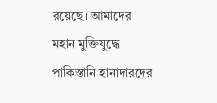রয়েছে। আমাদের মহান মুক্তিযুদ্ধে পাকিস্তানি হানাদারদের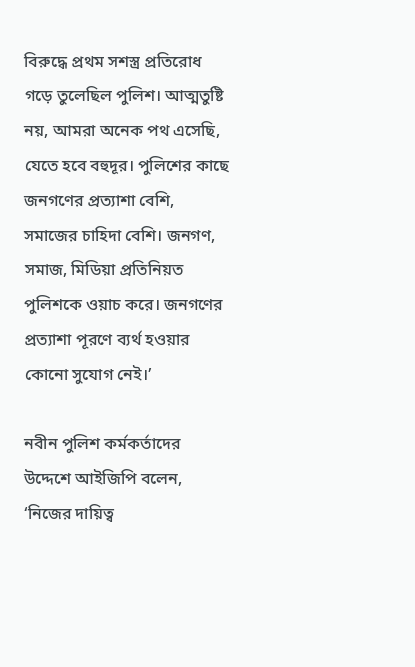বিরুদ্ধে প্রথম সশস্ত্র প্রতিরোধ গড়ে তুলেছিল পুলিশ। আত্মতুষ্টি নয়, আমরা অনেক পথ এসেছি, যেতে হবে বহুদূর। পুলিশের কাছে জনগণের প্রত্যাশা বেশি, সমাজের চাহিদা বেশি। জনগণ, সমাজ, মিডিয়া প্রতিনিয়ত পুলিশকে ওয়াচ করে। জনগণের প্রত্যাশা পূরণে ব্যর্থ হওয়ার কোনো সুযোগ নেই।’

নবীন পুলিশ কর্মকর্তাদের উদ্দেশে আইজিপি বলেন, ‘নিজের দায়িত্ব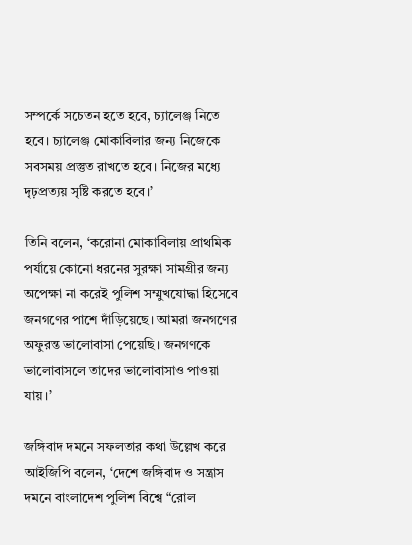সম্পর্কে সচেতন হতে হবে, চ্যালেঞ্জ নিতে হবে। চ্যালেঞ্জ মোকাবিলার জন্য নিজেকে সবসময় প্রস্তুত রাখতে হবে। নিজের মধ্যে দৃঢ়প্রত্যয় সৃষ্টি করতে হবে।’

তিনি বলেন, ‘করোনা মোকাবিলায় প্রাথমিক পর্যায়ে কোনো ধরনের সুরক্ষা সামগ্রীর জন্য অপেক্ষা না করেই পুলিশ সম্মুখযোদ্ধা হিসেবে জনগণের পাশে দাঁড়িয়েছে। আমরা জনগণের অফুরন্ত ভালোবাসা পেয়েছি। জনগণকে ভালোবাসলে তাদের ভালোবাসাও পাওয়া যায়।’

জঙ্গিবাদ দমনে সফলতার কথা উল্লেখ করে আইজিপি বলেন, ‘দেশে জঙ্গিবাদ ও সন্ত্রাস দমনে বাংলাদেশ পুলিশ বিশ্বে “রোল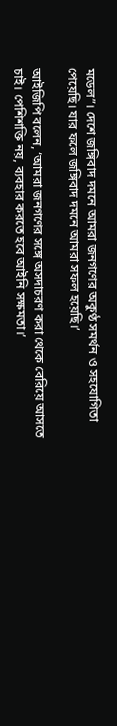মডেল”। দেশে জঙ্গিবাদ দমনে আমরা জনগণের অকুণ্ঠ সমর্থন ও সহযোগিতা পেয়েছি। যার ফলে জঙ্গিবাদ দমনে আমরা সফল হয়েছি।’

আইজিপি বলেন, ‘আমরা জনগণের সঙ্গে অসদাচরণ করা থেকে বেরিয়ে আসতে চাই। পেশিশক্তি নয়, ব্যবহার করতে হবে আইনি সক্ষমতা।’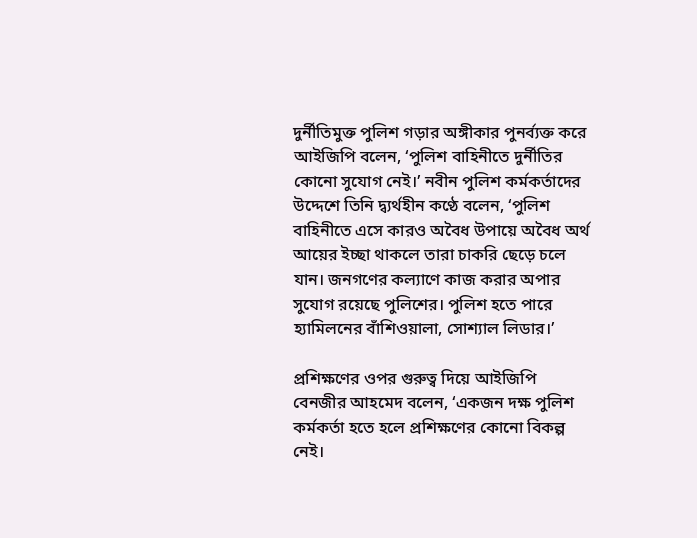দুর্নীতিমুক্ত পুলিশ গড়ার অঙ্গীকার পুনর্ব্যক্ত করে আইজিপি বলেন, ‘পুলিশ বাহিনীতে দুর্নীতির কোনো সুযোগ নেই।’ নবীন পুলিশ কর্মকর্তাদের উদ্দেশে তিনি দ্ব্যর্থহীন কণ্ঠে বলেন, ‘পুলিশ বাহিনীতে এসে কারও অবৈধ উপায়ে অবৈধ অর্থ আয়ের ইচ্ছা থাকলে তারা চাকরি ছেড়ে চলে যান। জনগণের কল্যাণে কাজ করার অপার সুযোগ রয়েছে পুলিশের। পুলিশ হতে পারে হ্যামিলনের বাঁশিওয়ালা, সোশ্যাল লিডার।’

প্রশিক্ষণের ওপর গুরুত্ব দিয়ে আইজিপি বেনজীর আহমেদ বলেন, ‘একজন দক্ষ পুলিশ কর্মকর্তা হতে হলে প্রশিক্ষণের কোনো বিকল্প নেই।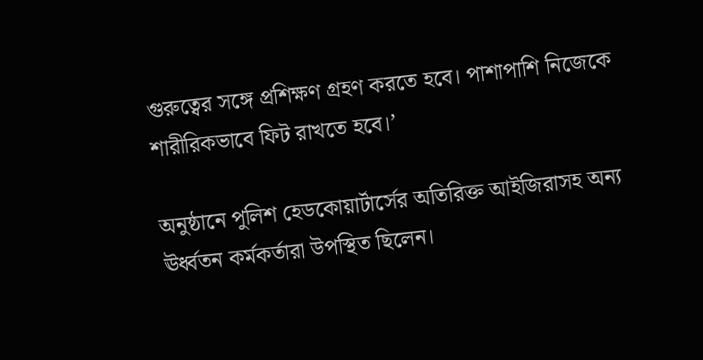গুরুত্বের সঙ্গে প্রশিক্ষণ গ্রহণ করতে হবে। পাশাপাশি নিজেকে শারীরিকভাবে ফিট রাখতে হবে।’

অনুষ্ঠানে পুলিশ হেডকোয়ার্টার্সের অতিরিক্ত আইজিরাসহ অন্য ঊর্ধ্বতন কর্মকর্তারা উপস্থিত ছিলেন।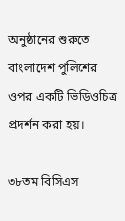অনুষ্ঠানের শুরুতে বাংলাদেশ পুলিশের ওপর একটি ভিডিওচিত্র প্রদর্শন করা হয়।

৩৮তম বিসিএস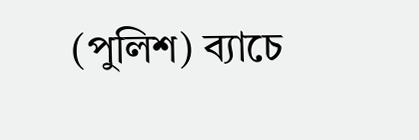(পুলিশ) ব্যাচে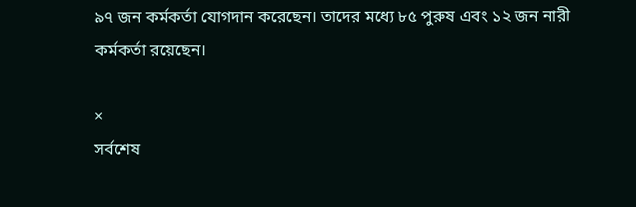৯৭ জন কর্মকর্তা যোগদান করেছেন। তাদের মধ্যে ৮৫ পুরুষ এবং ১২ জন নারী কর্মকর্তা রয়েছেন।

×
সর্বশেষ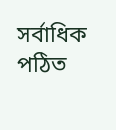সর্বাধিক পঠিত